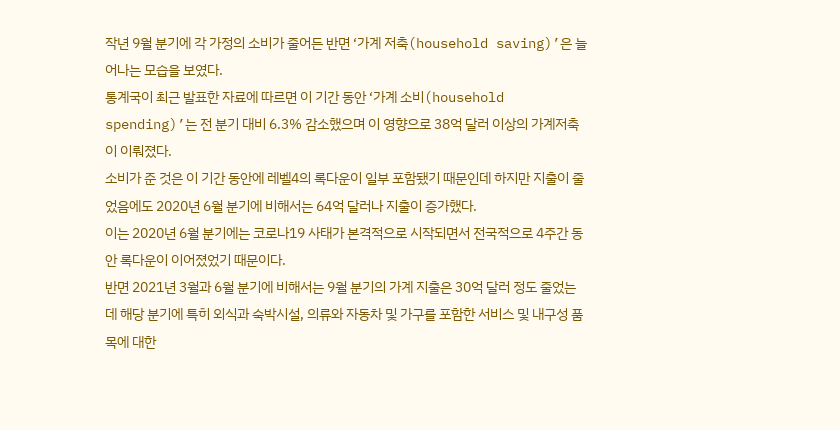작년 9월 분기에 각 가정의 소비가 줄어든 반면 ‘가계 저축(household saving)’은 늘어나는 모습을 보였다.
통계국이 최근 발표한 자료에 따르면 이 기간 동안 ‘가계 소비(household spending)’는 전 분기 대비 6.3% 감소했으며 이 영향으로 38억 달러 이상의 가계저축이 이뤄졌다.
소비가 준 것은 이 기간 동안에 레벨4의 록다운이 일부 포함됐기 때문인데 하지만 지출이 줄었음에도 2020년 6월 분기에 비해서는 64억 달러나 지출이 증가했다.
이는 2020년 6월 분기에는 코로나19 사태가 본격적으로 시작되면서 전국적으로 4주간 동안 록다운이 이어졌었기 때문이다.
반면 2021년 3월과 6월 분기에 비해서는 9월 분기의 가계 지출은 30억 달러 정도 줄었는데 해당 분기에 특히 외식과 숙박시설, 의류와 자동차 및 가구를 포함한 서비스 및 내구성 품목에 대한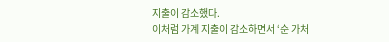지출이 감소했다.
이처럼 가계 지출이 감소하면서 ‘순 가처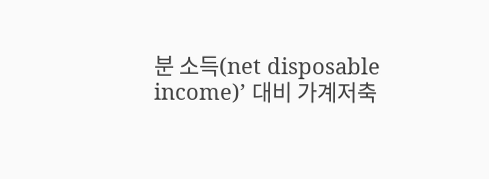분 소득(net disposable income)’ 대비 가계저축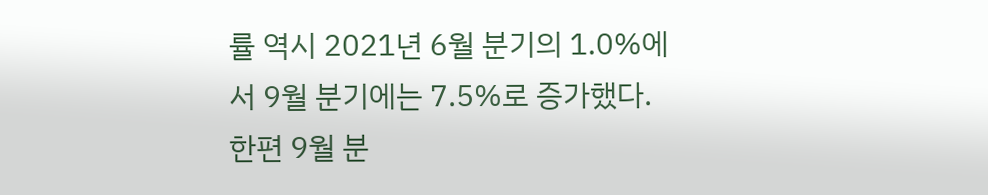률 역시 2021년 6월 분기의 1.0%에서 9월 분기에는 7.5%로 증가했다.
한편 9월 분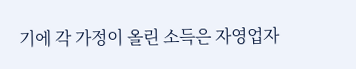기에 각 가정이 올린 소득은 자영업자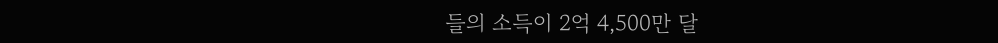들의 소득이 2억 4,500만 달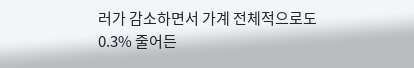러가 감소하면서 가계 전체적으로도 0.3% 줄어든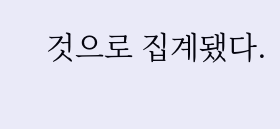것으로 집계됐다.